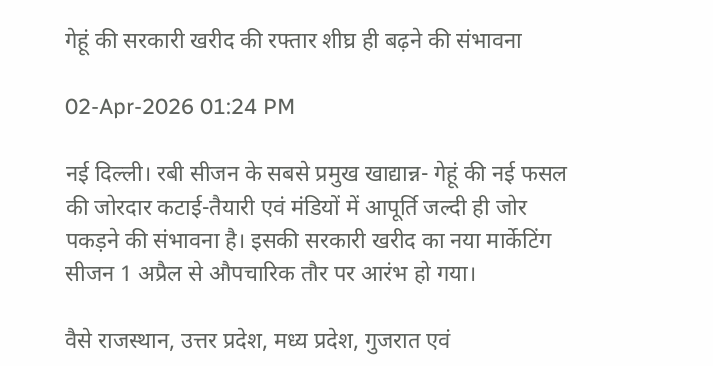गेहूं की सरकारी खरीद की रफ्तार शीघ्र ही बढ़ने की संभावना

02-Apr-2026 01:24 PM

नई दिल्ली। रबी सीजन के सबसे प्रमुख खाद्यान्न- गेहूं की नई फसल की जोरदार कटाई-तैयारी एवं मंडियों में आपूर्ति जल्दी ही जोर पकड़ने की संभावना है। इसकी सरकारी खरीद का नया मार्केटिंग सीजन 1 अप्रैल से औपचारिक तौर पर आरंभ हो गया।

वैसे राजस्थान, उत्तर प्रदेश, मध्य प्रदेश, गुजरात एवं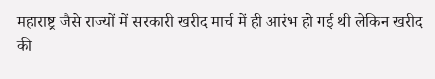महाराष्ट्र जैसे राज्यों में सरकारी खरीद मार्च में ही आरंभ हो गई थी लेकिन खरीद की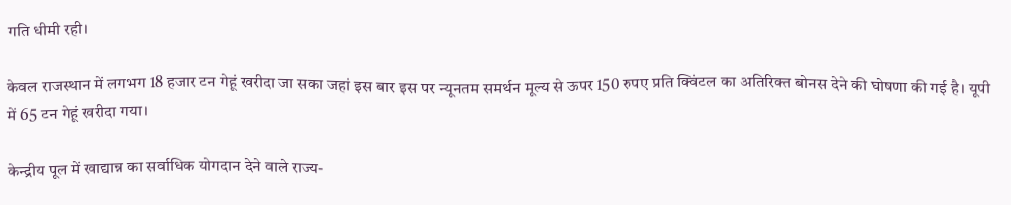गति धीमी रही।

केवल राजस्थान में लगभग 18 हजार टन गेहूं खरीदा जा सका जहां इस बार इस पर न्यूनतम समर्थन मूल्य से ऊपर 150 रुपए प्रति क्विंटल का अतिरिक्त बोनस देने की घोषणा की गई है। यूपी में 65 टन गेहूं खरीदा गया।

केन्द्रीय पूल में खाद्यान्न का सर्वाधिक योगदान देने वाले राज्य-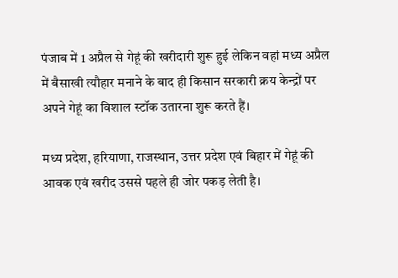पंजाब में 1 अप्रैल से गेहूं की खरीदारी शुरू हुई लेकिन वहां मध्य अप्रैल में बैसाखी त्यौहार मनाने के बाद ही किसान सरकारी क्रय केन्द्रों पर अपने गेहूं का विशाल स्टॉक उतारना शुरू करते हैं।

मध्य प्रदेश, हरियाणा, राजस्थान, उत्तर प्रदेश एवं बिहार में गेहूं की आवक एवं खरीद उससे पहले ही जोर पकड़ लेती है।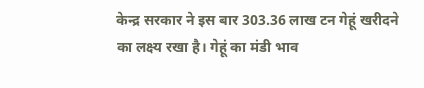केन्द्र सरकार ने इस बार 303.36 लाख टन गेहूं खरीदने का लक्ष्य रखा है। गेहूं का मंडी भाव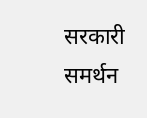सरकारी समर्थन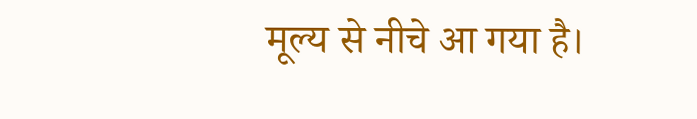मूल्य से नीचे आ गया है।